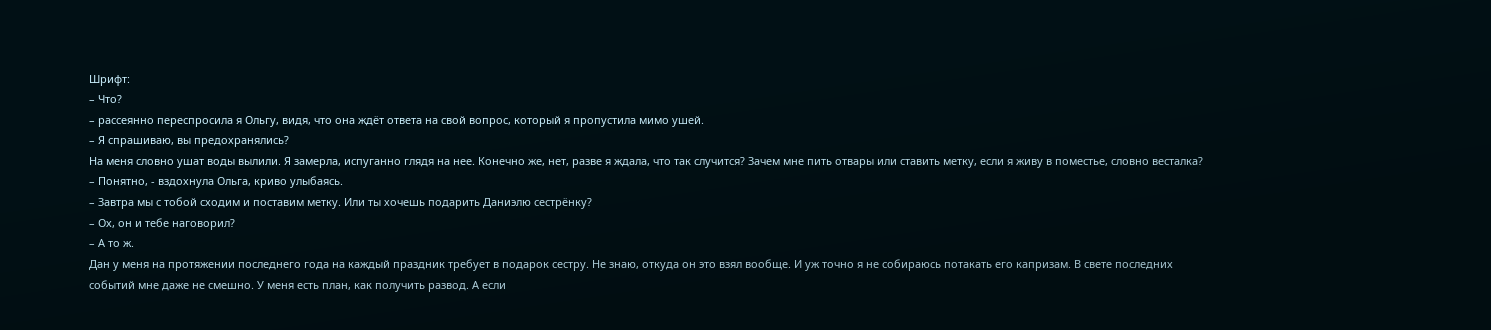Шрифт:
– Что?
– рассеянно переспросила я Ольгу, видя, что она ждёт ответа на свой вопрос, который я пропустила мимо ушей.
– Я спрашиваю, вы предохранялись?
На меня словно ушат воды вылили. Я замерла, испуганно глядя на нее. Конечно же, нет, разве я ждала, что так случится? Зачем мне пить отвары или ставить метку, если я живу в поместье, словно весталка?
– Понятно, - вздохнула Ольга, криво улыбаясь.
– Завтра мы с тобой сходим и поставим метку. Или ты хочешь подарить Даниэлю сестрёнку?
– Ох, он и тебе наговорил?
– А то ж.
Дан у меня на протяжении последнего года на каждый праздник требует в подарок сестру. Не знаю, откуда он это взял вообще. И уж точно я не собираюсь потакать его капризам. В свете последних событий мне даже не смешно. У меня есть план, как получить развод. А если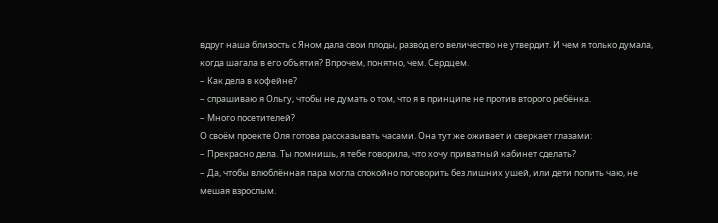вдруг наша близость с Яном дала свои плоды, развод его величество не утвердит. И чем я только думала, когда шагала в его объятия? Впрочем, понятно, чем. Сердцем.
– Как дела в кофейне?
– спрашиваю я Ольгу, чтобы не думать о том, что я в принципе не против второго ребёнка.
– Много посетителей?
О своём проекте Оля готова рассказывать часами. Она тут же оживает и сверкает глазами:
– Прекрасно дела. Ты помнишь, я тебе говорила, что хочу приватный кабинет сделать?
– Да, чтобы влюблённая пара могла спокойно поговорить без лишних ушей, или дети попить чаю, не мешая взрослым.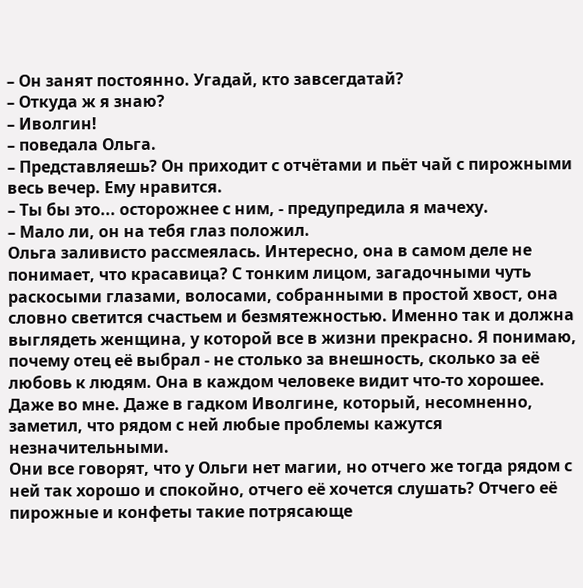– Он занят постоянно. Угадай, кто завсегдатай?
– Откуда ж я знаю?
– Иволгин!
– поведала Ольга.
– Представляешь? Он приходит с отчётами и пьёт чай с пирожными весь вечер. Ему нравится.
– Ты бы это... осторожнее с ним, - предупредила я мачеху.
– Мало ли, он на тебя глаз положил.
Ольга заливисто рассмеялась. Интересно, она в самом деле не понимает, что красавица? С тонким лицом, загадочными чуть раскосыми глазами, волосами, собранными в простой хвост, она словно светится счастьем и безмятежностью. Именно так и должна выглядеть женщина, у которой все в жизни прекрасно. Я понимаю, почему отец её выбрал - не столько за внешность, сколько за её любовь к людям. Она в каждом человеке видит что-то хорошее. Даже во мне. Даже в гадком Иволгине, который, несомненно, заметил, что рядом с ней любые проблемы кажутся незначительными.
Они все говорят, что у Ольги нет магии, но отчего же тогда рядом с ней так хорошо и спокойно, отчего её хочется слушать? Отчего её пирожные и конфеты такие потрясающе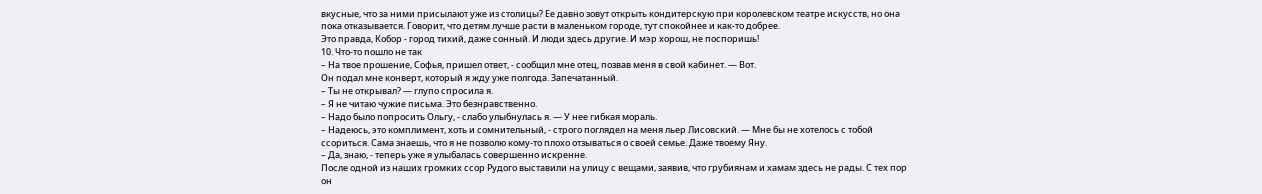вкусные, что за ними присылают уже из столицы? Ее давно зовут открыть кондитерскую при королевском театре искусств, но она пока отказывается. Говорит, что детям лучше расти в маленьком городе, тут спокойнее и как-то добрее.
Это правда, Кобор - город тихий, даже сонный. И люди здесь другие. И мэр хорош, не поспоришь!
10. Что-то пошло не так
– На твое прошение, Софья, пришел ответ, - сообщил мне отец, позвав меня в свой кабинет. — Вот.
Он подал мне конверт, который я жду уже полгода. Запечатанный.
– Ты не открывал? — глупо спросила я.
– Я не читаю чужие письма. Это безнравственно.
– Надо было попросить Ольгу, - слабо улыбнулась я. — У нее гибкая мораль.
– Надеюсь, это комплимент, хоть и сомнительный, - строго поглядел на меня льер Лисовский. — Мне бы не хотелось с тобой ссориться. Сама знаешь, что я не позволю кому-то плохо отзываться о своей семье. Даже твоему Яну.
– Да, знаю, - теперь уже я улыбалась совершенно искренне.
После одной из наших громких ссор Рудого выставили на улицу с вещами, заявив, что грубиянам и хамам здесь не рады. С тех пор он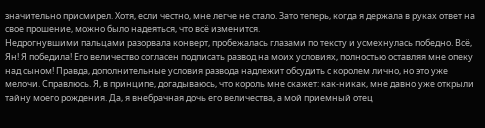значительно присмирел. Хотя, если честно, мне легче не стало. Зато теперь, когда я держала в руках ответ на свое прошение, можно было надеяться, что всё изменится.
Недрогнувшими пальцами разорвала конверт, пробежалась глазами по тексту и усмехнулась победно. Всё, Ян! Я победила! Его величество согласен подписать развод на моих условиях, полностью оставляя мне опеку над сыном! Правда, дополнительные условия развода надлежит обсудить с королем лично, но это уже мелочи. Справлюсь. Я, в принципе, догадываюсь, что король мне скажет: как-никак, мне давно уже открыли тайну моего рождения. Да, я внебрачная дочь его величества, а мой приемный отец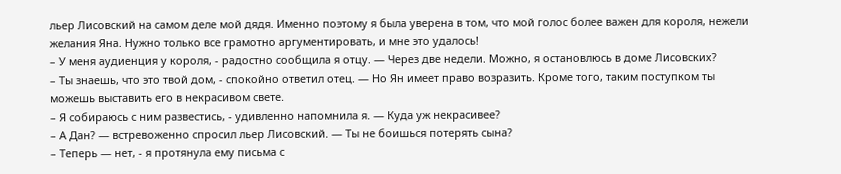льер Лисовский на самом деле мой дядя. Именно поэтому я была уверена в том, что мой голос более важен для короля, нежели желания Яна. Нужно только все грамотно аргументировать, и мне это удалось!
– У меня аудиенция у короля, - радостно сообщила я отцу. — Через две недели. Можно, я остановлюсь в доме Лисовских?
– Ты знаешь, что это твой дом, - спокойно ответил отец. — Но Ян имеет право возразить. Кроме того, таким поступком ты можешь выставить его в некрасивом свете.
– Я собираюсь с ним развестись, - удивленно напомнила я. — Куда уж некрасивее?
– А Дан? — встревоженно спросил льер Лисовский. — Ты не боишься потерять сына?
– Теперь — нет, - я протянула ему письма с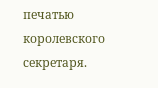печатью королевского секретаря.